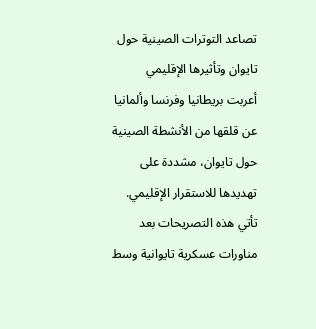تصاعد التوترات الصينية حول تايوان وتأثيرها الإقليمي
أعربت بريطانيا وفرنسا وألمانيا عن قلقها من الأنشطة الصينية حول تايوان، مشددة على تهديدها للاستقرار الإقليمي. تأتي هذه التصريحات بعد مناورات عسكرية تايوانية وسط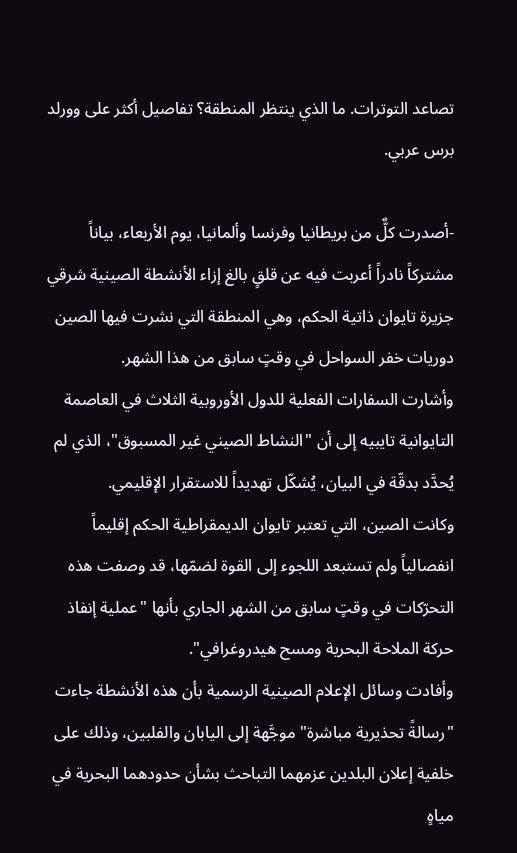تصاعد التوترات. ما الذي ينتظر المنطقة؟ تفاصيل أكثر على وورلد برس عربي.

-أصدرت كلٌّ من بريطانيا وفرنسا وألمانيا، يوم الأربعاء، بياناً مشتركاً نادراً أعربت فيه عن قلقٍ بالغ إزاء الأنشطة الصينية شرقي جزيرة تايوان ذاتية الحكم، وهي المنطقة التي نشرت فيها الصين دوريات خفر السواحل في وقتٍ سابق من هذا الشهر.
وأشارت السفارات الفعلية للدول الأوروبية الثلاث في العاصمة التايوانية تايبيه إلى أن "النشاط الصيني غير المسبوق"، الذي لم يُحدَّد بدقّة في البيان، يُشكّل تهديداً للاستقرار الإقليمي.
وكانت الصين، التي تعتبر تايوان الديمقراطية الحكم إقليماً انفصالياً ولم تستبعد اللجوء إلى القوة لضمّها، قد وصفت هذه التحرّكات في وقتٍ سابق من الشهر الجاري بأنها "عملية إنفاذ حركة الملاحة البحرية ومسح هيدروغرافي".
وأفادت وسائل الإعلام الصينية الرسمية بأن هذه الأنشطة جاءت "رسالةً تحذيرية مباشرة" موجَّهة إلى اليابان والفلبين، وذلك على خلفية إعلان البلدين عزمهما التباحث بشأن حدودهما البحرية في مياهٍ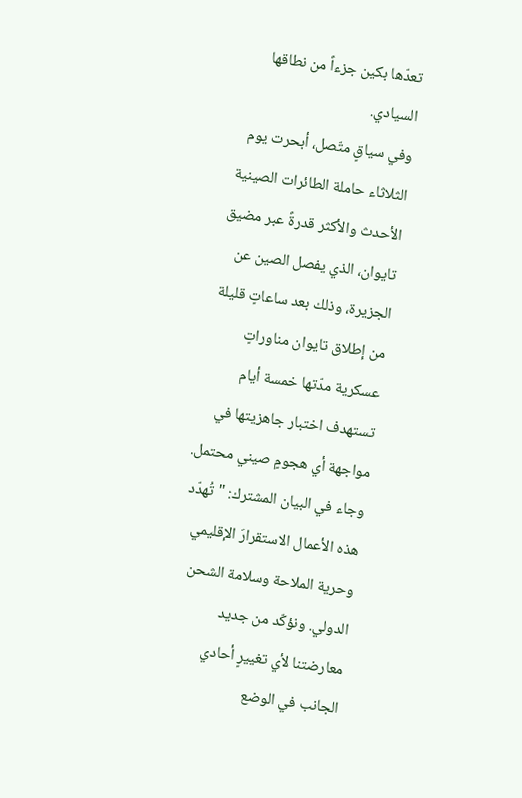تعدّها بكين جزءاً من نطاقها السيادي.
وفي سياقٍ متّصل، أبحرت يوم الثلاثاء حاملة الطائرات الصينية الأحدث والأكثر قدرةً عبر مضيق تايوان، الذي يفصل الصين عن الجزيرة، وذلك بعد ساعاتٍ قليلة من إطلاق تايوان مناوراتٍ عسكرية مدّتها خمسة أيام تستهدف اختبار جاهزيتها في مواجهة أي هجومٍ صيني محتمل.
وجاء في البيان المشترك: "تُهدّد هذه الأعمال الاستقرارَ الإقليمي وحرية الملاحة وسلامة الشحن الدولي. ونؤكّد من جديد معارضتنا لأي تغييرٍ أحادي الجانب في الوضع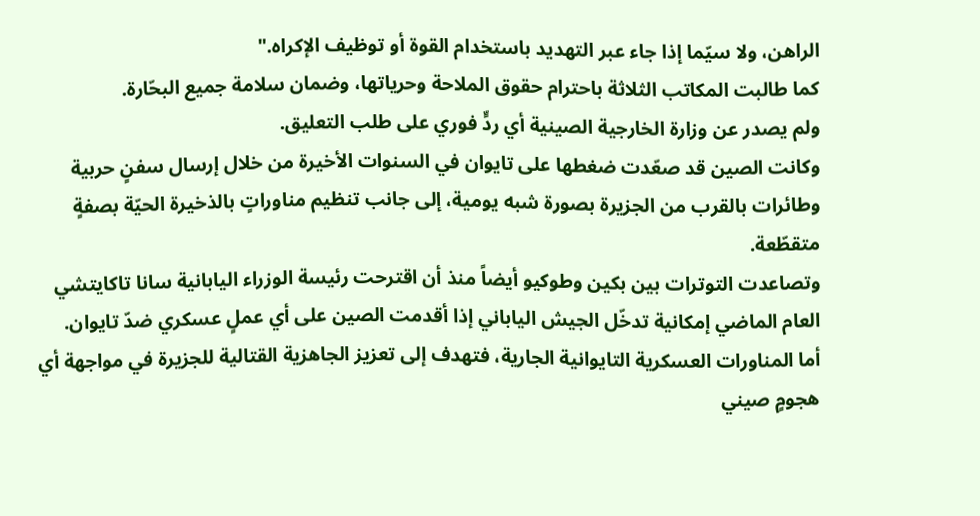الراهن، ولا سيّما إذا جاء عبر التهديد باستخدام القوة أو توظيف الإكراه."
كما طالبت المكاتب الثلاثة باحترام حقوق الملاحة وحرياتها، وضمان سلامة جميع البحّارة.
ولم يصدر عن وزارة الخارجية الصينية أي ردٍّ فوري على طلب التعليق.
وكانت الصين قد صعّدت ضغطها على تايوان في السنوات الأخيرة من خلال إرسال سفنٍ حربية وطائرات بالقرب من الجزيرة بصورة شبه يومية، إلى جانب تنظيم مناوراتٍ بالذخيرة الحيّة بصفةٍ متقطّعة.
وتصاعدت التوترات بين بكين وطوكيو أيضاً منذ أن اقترحت رئيسة الوزراء اليابانية سانا تاكايتشي العام الماضي إمكانية تدخّل الجيش الياباني إذا أقدمت الصين على أي عملٍ عسكري ضدّ تايوان.
أما المناورات العسكرية التايوانية الجارية، فتهدف إلى تعزيز الجاهزية القتالية للجزيرة في مواجهة أي هجومٍ صيني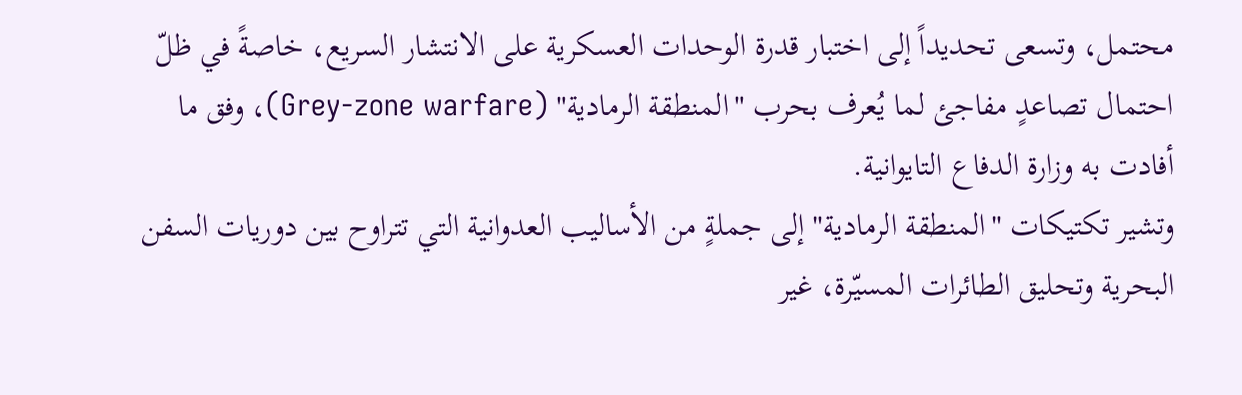محتمل، وتسعى تحديداً إلى اختبار قدرة الوحدات العسكرية على الانتشار السريع، خاصةً في ظلّ احتمال تصاعدٍ مفاجئ لما يُعرف بحرب "المنطقة الرمادية" (Grey-zone warfare)، وفق ما أفادت به وزارة الدفاع التايوانية.
وتشير تكتيكات "المنطقة الرمادية" إلى جملةٍ من الأساليب العدوانية التي تتراوح بين دوريات السفن البحرية وتحليق الطائرات المسيّرة، غير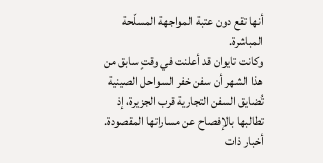أنها تقع دون عتبة المواجهة المسلّحة المباشرة.
وكانت تايوان قد أعلنت في وقتٍ سابق من هذا الشهر أن سفن خفر السواحل الصينية تُضايق السفن التجارية قرب الجزيرة، إذ تطالبها بالإفصاح عن مساراتها المقصودة.
أخبار ذات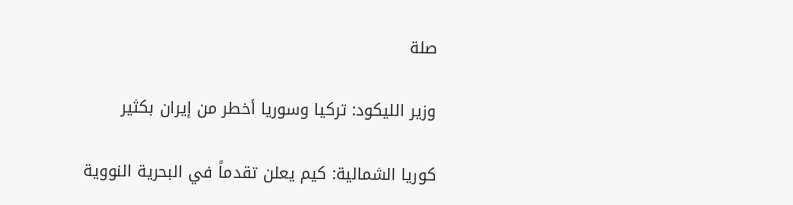صلة

وزير الليكود: تركيا وسوريا أخطر من إيران بكثير

كوريا الشمالية: كيم يعلن تقدماً في البحرية النووية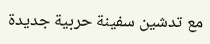مع تدشين سفينة حربية جديدة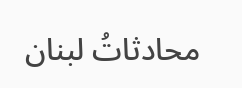محادثاتُ لبنان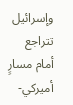وإسرائيل تتراجع أمام مسارٍ أميركي-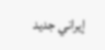إيراني جديد